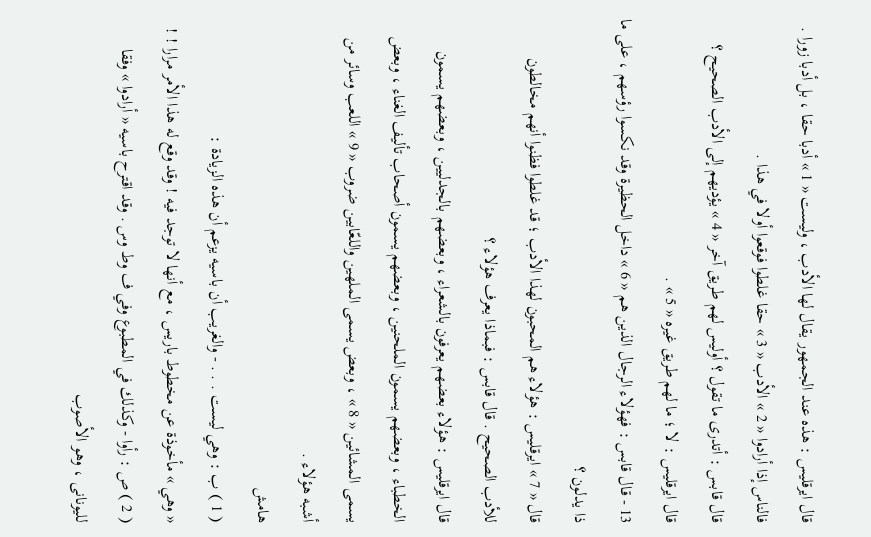قال ايرقليس : هذه عند الجمهور يقال لها الأدب ، وليست « 1 » أدبا حقا ، بل أدبا زورا . فالناس إذا أرادوا « 2 » الأدب « 3 » حقا غلطوا فوقعوا أولا في هذا .
قال قابس : أتدرى ما تقول ؟ أوليس لهم طريق آخر « 4 » يؤديهم إلى الأدب الصحيح ؟
قال ايرقليس : لا ؛ ما لهم طريق غيره « 5 » .
13 - قال قابس : فهؤلاء الرجال الذين هم « 6 » داخل الحظيرة وقد نكسوا رؤسهم ، على ما ذا يدلون ؟
قال « 7 » ايرقليس : هؤلاء هم المحبون لهذا الأدب ؛ قد غلطوا فظنوا أنهم مخالطون للأدب الصحيح . قال قابس : فبماذا يعرف هؤلاء ؟
قال ايرقليس : هؤلاء بعضهم يعرفون بالشعراء ، وبعضهم بالجدليين ، وبعضهم يسمون الخطباء ، وبعضهم يسمون الملحنين ، وبعضهم يسمون أصحاب تأليف الغناء ، وبعض يسمى المشائين « 8 » ، وبعض يسمى الملهين واللعّابين ضروب « 9 » اللعب وسائر من أشبه هؤلاء .
هامش
( 1 ) ب : وهي ليست . . . - والغريب أن باسيه يزعم أن هذه الزيادة :
« وهي » مأخوذة عن مخطوط باريس ، مع أنها لا توجد فيه ! وقد وقع له هذا الأمر مرارا ! !
( 2 ) ص : رأوا - وكذلك في المطبوع وفي ف وط وس . وقد اقترح باسيه « أرادوا » وفقا لليونانى ، وهو الأصوب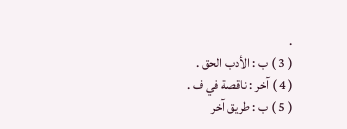.
( 3 ) ب : الأدب الحق .
( 4 ) آخر : ناقصة في ف .
( 5 ) ب : طريق آخر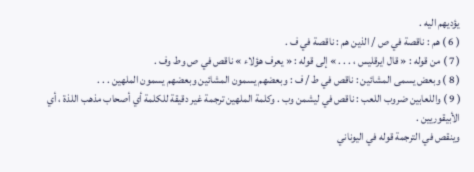يؤديهم اليه .
( 6 ) هم : ناقصة في ص / الذين هم : ناقصة في ف .
( 7 ) من قوله : « قال ايرقليس ، . . . » إلى قوله : « يعرف هؤلاء » ناقص في ص وط وف .
( 8 ) وبعض يسمى المشائين : ناقص في ط / ف : وبعضهم يسمون المشائين وبعضهم يسمون الملهين . . .
( 9 ) واللعابين ضروب اللعب : ناقص في ليشمن وب . وكلمة الملهين ترجمة غير دقيقة للكلمة أي أصحاب مذهب اللذة ، أي الأبيقوريين .
وينقص في الترجمة قوله في اليوناني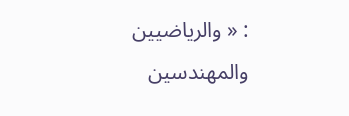: « والرياضيين والمهندسين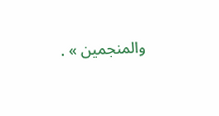والمنجمين » .